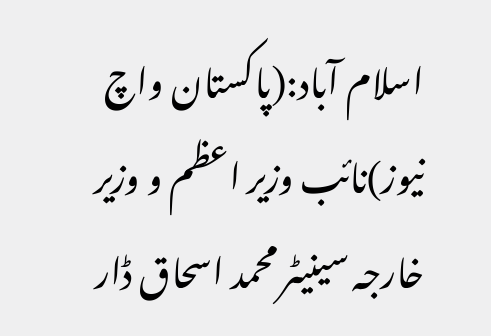اسلام آباد:(پاکستان واچ نیوز)نائب وزیر اعظم و وزیر خارجہ سینیٹر محمد اسحاق ڈار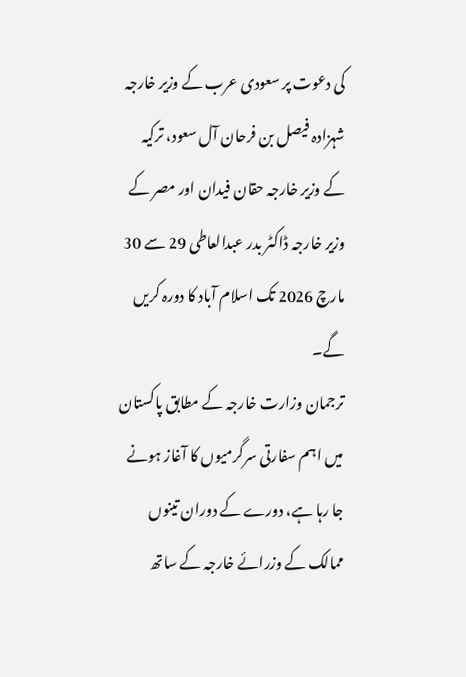کی دعوت پر سعودی عرب کے وزیر خارجہ شہزادہ فیصل بن فرحان آل سعود، ترکیہ کے وزیر خارجہ حقان فیدان اور مصر کے وزیر خارجہ ڈاکٹر بدر عبدالعاطی 29 سے 30 مارچ 2026 تک اسلام آباد کا دورہ کریں گے۔
ترجمان وزارت خارجہ کے مطابق پاکستان میں اہم سفارتی سرگرمیوں کا آغاز ہونے جا رہا ہے، دورے کے دوران تینوں ممالک کے وزرائے خارجہ کے ساتھ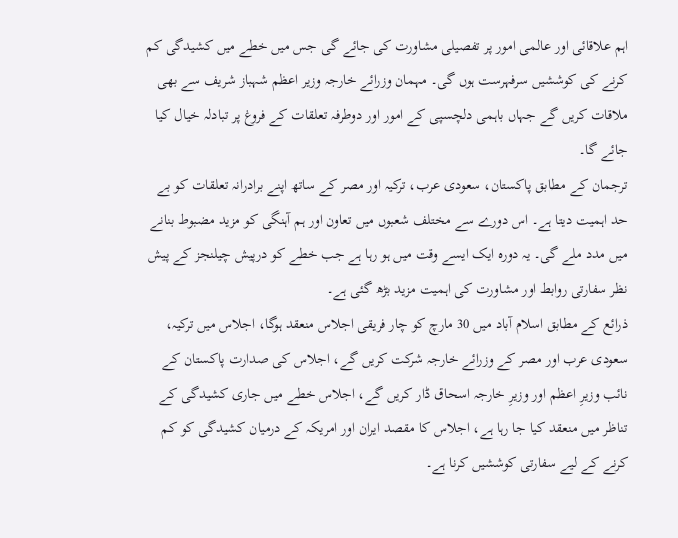اہم علاقائی اور عالمی امور پر تفصیلی مشاورت کی جائے گی جس میں خطے میں کشیدگی کم کرنے کی کوششیں سرفہرست ہوں گی۔ مہمان وزرائے خارجہ وزیر اعظم شہباز شریف سے بھی ملاقات کریں گے جہاں باہمی دلچسپی کے امور اور دوطرفہ تعلقات کے فروغ پر تبادلہ خیال کیا جائے گا۔
ترجمان کے مطابق پاکستان، سعودی عرب، ترکیہ اور مصر کے ساتھ اپنے برادرانہ تعلقات کو بے حد اہمیت دیتا ہے۔ اس دورے سے مختلف شعبوں میں تعاون اور ہم آہنگی کو مزید مضبوط بنانے میں مدد ملے گی۔ یہ دورہ ایک ایسے وقت میں ہو رہا ہے جب خطے کو درپیش چیلنجز کے پیش نظر سفارتی روابط اور مشاورت کی اہمیت مزید بڑھ گئی ہے۔
ذرائع کے مطابق اسلام آباد میں 30 مارچ کو چار فریقی اجلاس منعقد ہوگا، اجلاس میں ترکیہ، سعودی عرب اور مصر کے وزرائے خارجہ شرکت کریں گے، اجلاس کی صدارت پاکستان کے نائب وزیرِ اعظم اور وزیرِ خارجہ اسحاق ڈار کریں گے، اجلاس خطے میں جاری کشیدگی کے تناظر میں منعقد کیا جا رہا ہے، اجلاس کا مقصد ایران اور امریکہ کے درمیان کشیدگی کو کم کرنے کے لیے سفارتی کوششیں کرنا ہے۔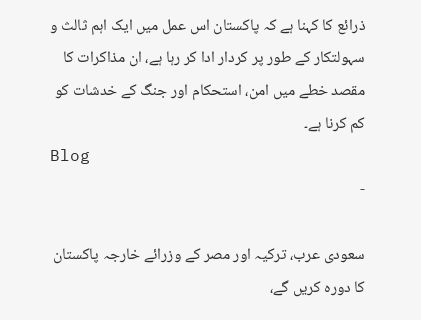ذرائع کا کہنا ہے کہ پاکستان اس عمل میں ایک اہم ثالث و سہولتکار کے طور پر کردار ادا کر رہا ہے، ان مذاکرات کا مقصد خطے میں امن، استحکام اور جنگ کے خدشات کو کم کرنا ہے۔
Blog
-

سعودی عرب، ترکیہ اور مصر کے وزرائے خارجہ پاکستان کا دورہ کریں گے،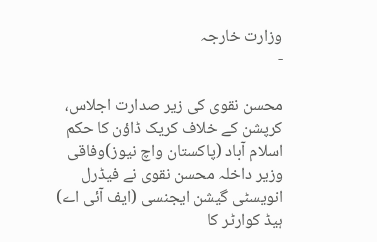وزارت خارجہ
-

محسن نقوی کی زیر صدارت اجلاس، کرپشن کے خلاف کریک ڈاؤن کا حکم
اسلام آباد (پاکستان واچ نیوز)وفاقی وزیر داخلہ محسن نقوی نے فیڈرل انویسٹی گیشن ایجنسی (ایف آئی اے) ہیڈ کوارٹر کا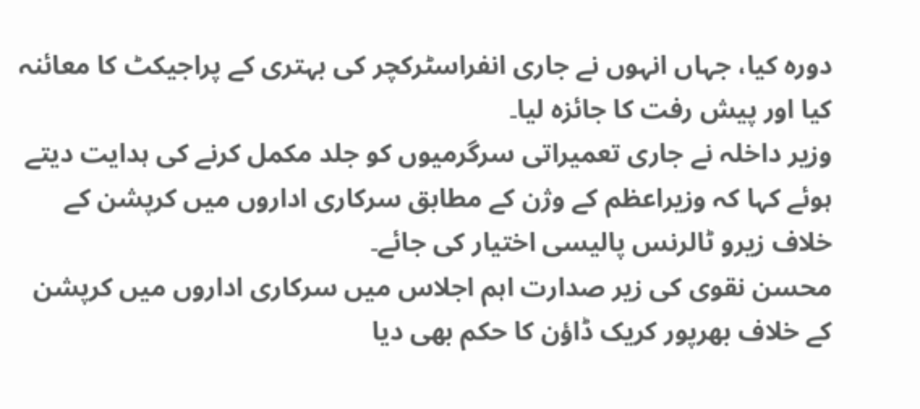دورہ کیا، جہاں انہوں نے جاری انفراسٹرکچر کی بہتری کے پراجیکٹ کا معائنہ کیا اور پیش رفت کا جائزہ لیا۔
وزیر داخلہ نے جاری تعمیراتی سرگرمیوں کو جلد مکمل کرنے کی ہدایت دیتے ہوئے کہا کہ وزیراعظم کے وژن کے مطابق سرکاری اداروں میں کرپشن کے خلاف زیرو ٹالرنس پالیسی اختیار کی جائے۔
محسن نقوی کی زیر صدارت اہم اجلاس میں سرکاری اداروں میں کرپشن کے خلاف بھرپور کریک ڈاؤن کا حکم بھی دیا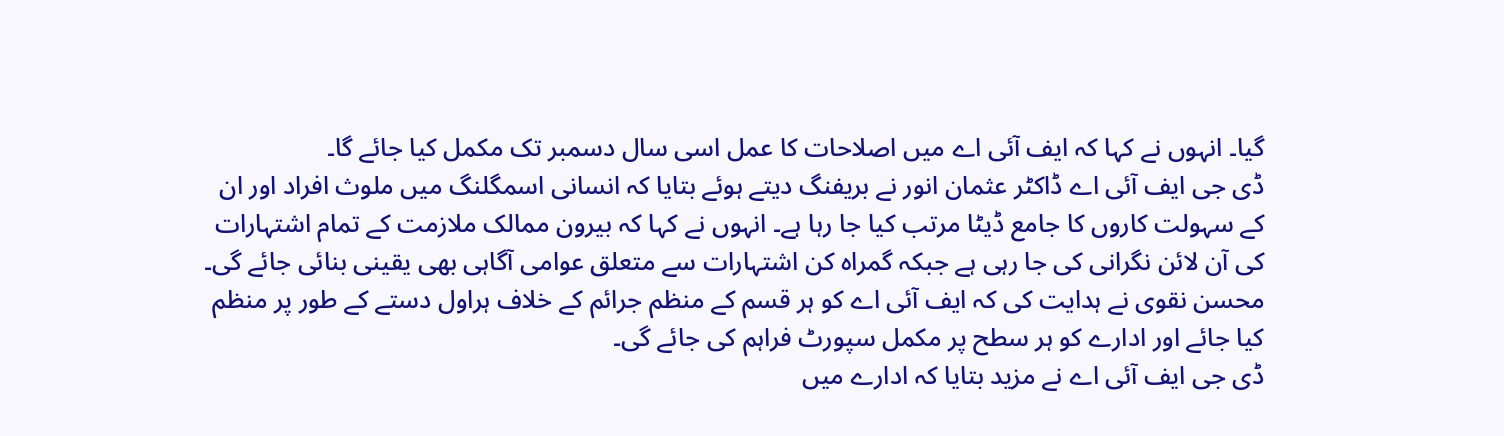گیا۔ انہوں نے کہا کہ ایف آئی اے میں اصلاحات کا عمل اسی سال دسمبر تک مکمل کیا جائے گا۔
ڈی جی ایف آئی اے ڈاکٹر عثمان انور نے بریفنگ دیتے ہوئے بتایا کہ انسانی اسمگلنگ میں ملوث افراد اور ان کے سہولت کاروں کا جامع ڈیٹا مرتب کیا جا رہا ہے۔ انہوں نے کہا کہ بیرون ممالک ملازمت کے تمام اشتہارات کی آن لائن نگرانی کی جا رہی ہے جبکہ گمراہ کن اشتہارات سے متعلق عوامی آگاہی بھی یقینی بنائی جائے گی۔
محسن نقوی نے ہدایت کی کہ ایف آئی اے کو ہر قسم کے منظم جرائم کے خلاف ہراول دستے کے طور پر منظم کیا جائے اور ادارے کو ہر سطح پر مکمل سپورٹ فراہم کی جائے گی۔
ڈی جی ایف آئی اے نے مزید بتایا کہ ادارے میں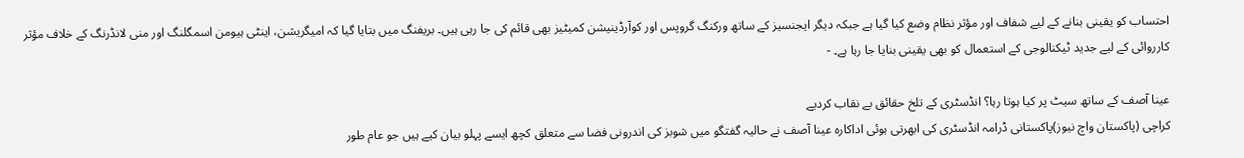احتساب کو یقینی بنانے کے لیے شفاف اور مؤثر نظام وضع کیا گیا ہے جبکہ دیگر ایجنسیز کے ساتھ ورکنگ گروپس اور کوآرڈینیشن کمیٹیز بھی قائم کی جا رہی ہیں۔ بریفنگ میں بتایا گیا کہ امیگریشن، اینٹی ہیومن اسمگلنگ اور منی لانڈرنگ کے خلاف مؤثر کارروائی کے لیے جدید ٹیکنالوجی کے استعمال کو بھی یقینی بنایا جا رہا ہے۔ -

عینا آصف کے ساتھ سیٹ پر کیا ہوتا رہا؟ انڈسٹری کے تلخ حقائق بے نقاب کردیے
کراچی (پاکستان واچ نیوز)پاکستانی ڈرامہ انڈسٹری کی ابھرتی ہوئی اداکارہ عینا آصف نے حالیہ گفتگو میں شوبز کی اندرونی فضا سے متعلق کچھ ایسے پہلو بیان کیے ہیں جو عام طور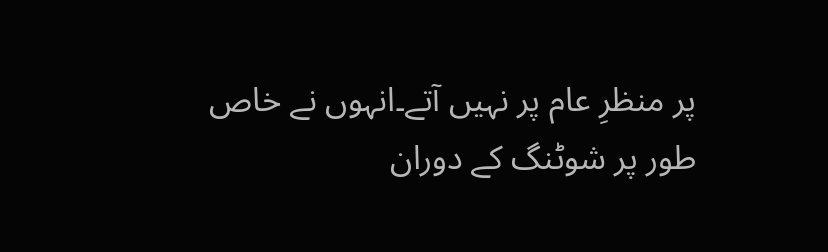پر منظرِ عام پر نہیں آتے۔انہوں نے خاص طور پر شوٹنگ کے دوران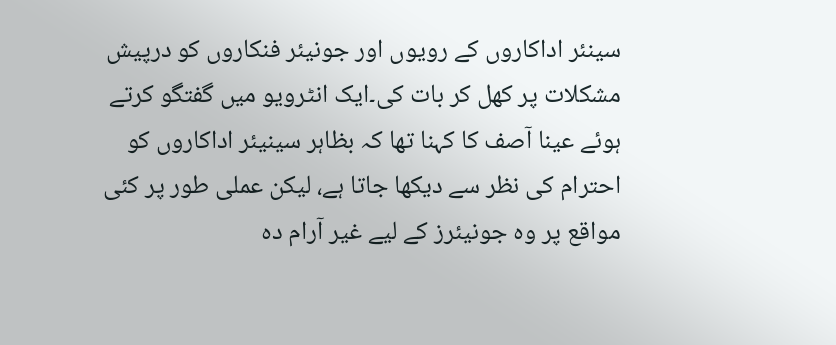سینئر اداکاروں کے رویوں اور جونیئر فنکاروں کو درپیش مشکلات پر کھل کر بات کی۔ایک انٹرویو میں گفتگو کرتے ہوئے عینا آصف کا کہنا تھا کہ بظاہر سینیئر اداکاروں کو احترام کی نظر سے دیکھا جاتا ہے، لیکن عملی طور پر کئی مواقع پر وہ جونیئرز کے لیے غیر آرام دہ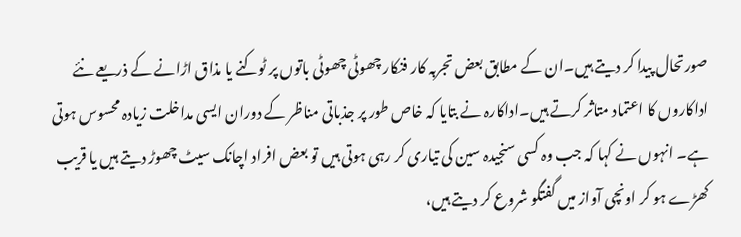صورتحال پیدا کر دیتے ہیں۔ان کے مطابق بعض تجربہ کار فنکار چھوٹی چھوٹی باتوں پر ٹوکنے یا مذاق اڑانے کے ذریعے نئے اداکاروں کا اعتماد متاثر کرتے ہیں۔اداکارہ نے بتایا کہ خاص طور پر جذباتی مناظر کے دوران ایسی مداخلت زیادہ محسوس ہوتی ہے۔ انہوں نے کہا کہ جب وہ کسی سنجیدہ سین کی تیاری کر رہی ہوتی ہیں تو بعض افراد اچانک سیٹ چھوڑ دیتے ہیں یا قریب کھڑے ہو کر اونچی آواز میں گفتگو شروع کر دیتے ہیں،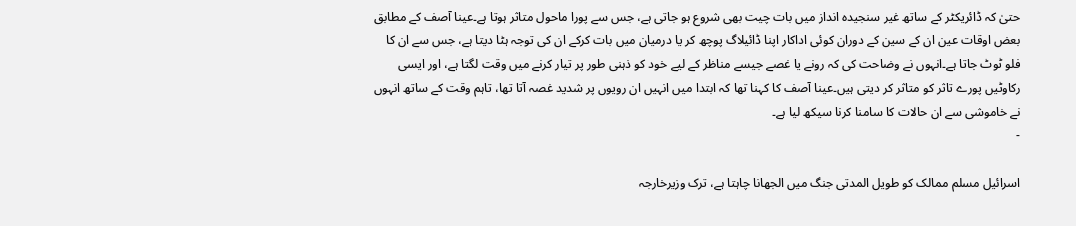حتیٰ کہ ڈائریکٹر کے ساتھ غیر سنجیدہ انداز میں بات چیت بھی شروع ہو جاتی ہے، جس سے پورا ماحول متاثر ہوتا ہے۔عینا آصف کے مطابق بعض اوقات عین ان کے سین کے دوران کوئی اداکار اپنا ڈائیلاگ پوچھ کر یا درمیان میں بات کرکے ان کی توجہ ہٹا دیتا ہے، جس سے ان کا فلو ٹوٹ جاتا ہے۔انہوں نے وضاحت کی کہ رونے یا غصے جیسے مناظر کے لیے خود کو ذہنی طور پر تیار کرنے میں وقت لگتا ہے، اور ایسی رکاوٹیں پورے تاثر کو متاثر کر دیتی ہیں۔عینا آصف کا کہنا تھا کہ ابتدا میں انہیں ان رویوں پر شدید غصہ آتا تھا، تاہم وقت کے ساتھ انہوں نے خاموشی سے ان حالات کا سامنا کرنا سیکھ لیا ہے۔
-

اسرائیل مسلم ممالک کو طویل المدتی جنگ میں الجھانا چاہتا ہے، ترک وزیرخارجہ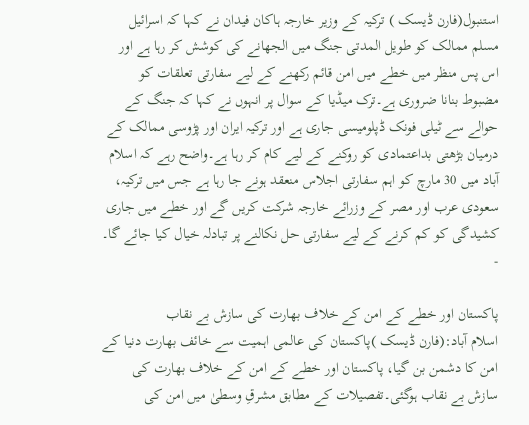استنبول(فارن ڈیسک ) ترکیہ کے وزیر خارجہ ہاکان فیدان نے کہا کہ اسرائیل مسلم ممالک کو طویل المدتی جنگ میں الجھانے کی کوشش کر رہا ہے اور اس پس منظر میں خطے میں امن قائم رکھنے کے لیے سفارتی تعلقات کو مضبوط بنانا ضروری ہے۔ترک میڈیا کے سوال پر انہوں نے کہا کہ جنگ کے حوالے سے ٹیلی فونک ڈپلومیسی جاری ہے اور ترکیہ ایران اور پڑوسی ممالک کے درمیان بڑھتی بداعتمادی کو روکنے کے لیے کام کر رہا ہے۔واضح رہے کہ اسلام آباد میں 30 مارچ کو اہم سفارتی اجلاس منعقد ہونے جا رہا ہے جس میں ترکیہ، سعودی عرب اور مصر کے وزرائے خارجہ شرکت کریں گے اور خطے میں جاری کشیدگی کو کم کرنے کے لیے سفارتی حل نکالنے پر تبادلہ خیال کیا جائے گا۔
-

پاکستان اور خطے کے امن کے خلاف بھارت کی سازش بے نقاب
اسلام آباد:(فارن ڈیسک )پاکستان کی عالمی اہمیت سے خائف بھارت دنیا کے امن کا دشمن بن گیا، پاکستان اور خطے کے امن کے خلاف بھارت کی سازش بے نقاب ہوگئی۔تفصیلات کے مطابق مشرقِ وسطیٰ میں امن کی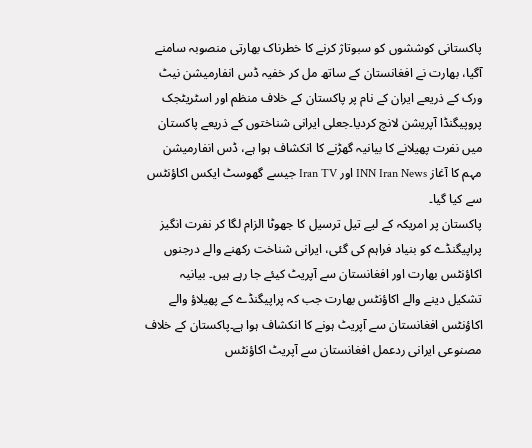پاکستانی کوششوں کو سبوتاژ کرنے کا خطرناک بھارتی منصوبہ سامنے آگیا، بھارت نے افغانستان کے ساتھ مل کر خفیہ ڈس انفارمیشن نیٹ ورک کے ذریعے ایران کے نام پر پاکستان کے خلاف منظم اور اسٹریٹجک پروپیگنڈا آپریشن لانچ کردیا۔جعلی ایرانی شناختوں کے ذریعے پاکستان میں نفرت پھیلانے کا بیانیہ گھڑنے کا انکشاف ہوا ہے، ڈس انفارمیشن مہم کا آغاز INN Iran News اور Iran TV جیسے گھوسٹ ایکس اکاؤنٹس سے کیا گیا۔
پاکستان پر امریکہ کے لیے تیل ترسیل کا جھوٹا الزام لگا کر نفرت انگیز پراپیگنڈے کو بنیاد فراہم کی گئی، ایرانی شناخت رکھنے والے درجنوں اکاؤنٹس بھارت اور افغانستان سے آپریٹ کیئے جا رہے ہیں۔ بیانیہ تشکیل دینے والے اکاؤنٹس بھارت جب کہ پراپیگنڈے کے پھیلاؤ والے اکاؤنٹس افغانستان سے آپریٹ ہونے کا انکشاف ہوا ہے۔پاکستان کے خلاف مصنوعی ایرانی ردعمل افغانستان سے آپریٹ اکاؤنٹس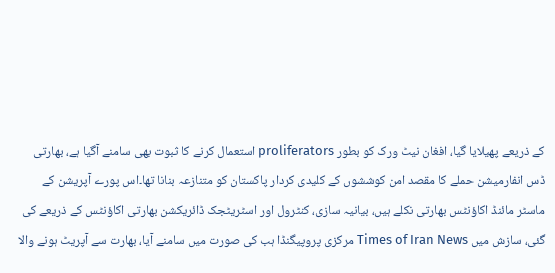کے ذریعے پھیلایا گیا، افغان نیٹ ورک کو بطور proliferators استعمال کرنے کا ثبوت بھی سامنے آگیا ہے، بھارتی ڈس انفارمیشن حملے کا مقصد امن کوششوں کے کلیدی کردار پاکستان کو متنازعہ بنانا تھا۔اس پورے آپریشن کے ماسٹر مائنڈ اکاؤنٹس بھارتی نکلے ہیں، بیانیہ سازی، کنٹرول اور اسٹریٹجک ڈائریکشن بھارتی اکاؤنٹس کے ذریعے کی گئی، سازش میں Times of Iran News مرکزی پروپیگنڈا ہب کی صورت میں سامنے آیا، بھارت سے آپریٹ ہونے والا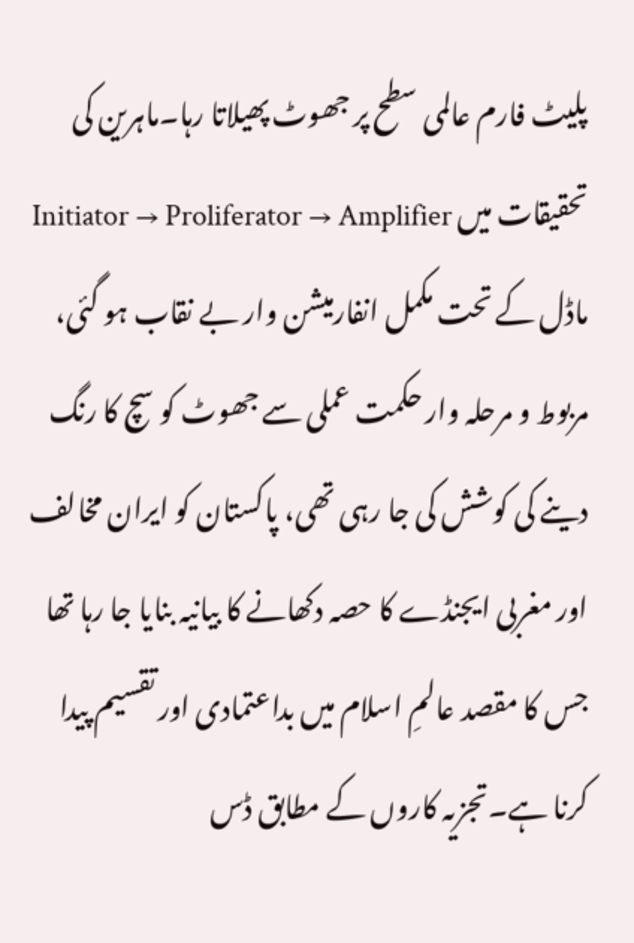پلیٹ فارم عالمی سطح پر جھوٹ پھیلاتا رہا۔ماہرین کی تحقیقات میں Initiator → Proliferator → Amplifier ماڈل کے تحت مکمل انفارمیشن وار بے نقاب ہو گئی، مربوط و مرحلہ وار حکمت عملی سے جھوٹ کو سچ کا رنگ دینے کی کوشش کی جا رہی تھی، پاکستان کو ایران مخالف اور مغربی ایجنڈے کا حصہ دکھانے کا بیانیہ بنایا جا رہا تھا جس کا مقصد عالمِ اسلام میں بداعتمادی اور تقسیم پیدا کرنا ہے۔تجزیہ کاروں کے مطابق ڈس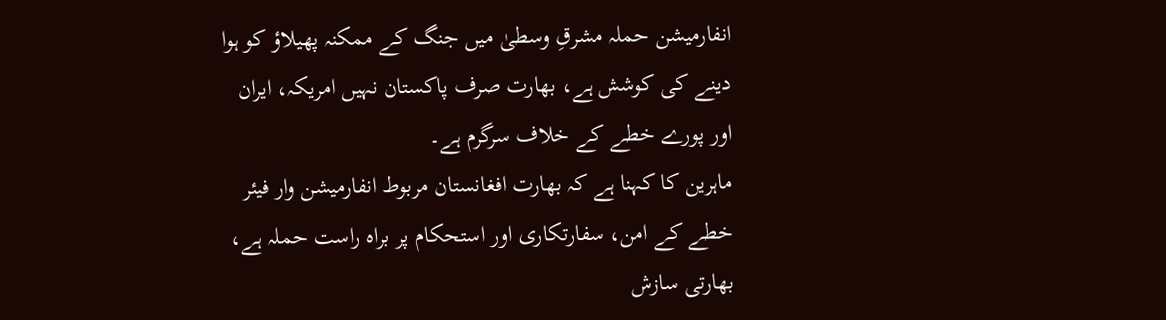انفارمیشن حملہ مشرقِ وسطیٰ میں جنگ کے ممکنہ پھیلاؤ کو ہوا دینے کی کوشش ہے، بھارت صرف پاکستان نہیں امریکہ، ایران اور پورے خطے کے خلاف سرگرم ہے۔
ماہرین کا کہنا ہے کہ بھارت افغانستان مربوط انفارمیشن وار فیئر خطے کے امن، سفارتکاری اور استحکام پر براہ راست حملہ ہے، بھارتی سازش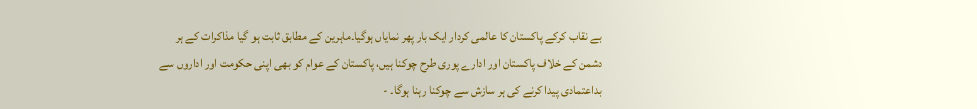بے نقاب کرکے پاکستان کا عالمی کردار ایک بار پھر نمایاں ہوگیا۔ماہرین کے مطابق ثابت ہو گیا مذاکرات کے ہر دشمن کے خلاف پاکستان اور ادارے پوری طرح چوکنا ہیں، پاکستان کے عوام کو بھی اپنی حکومت اور اداروں سے بداعتمادی پیدا کرنے کی ہر سازش سے چوکنا رہنا ہوگا۔ -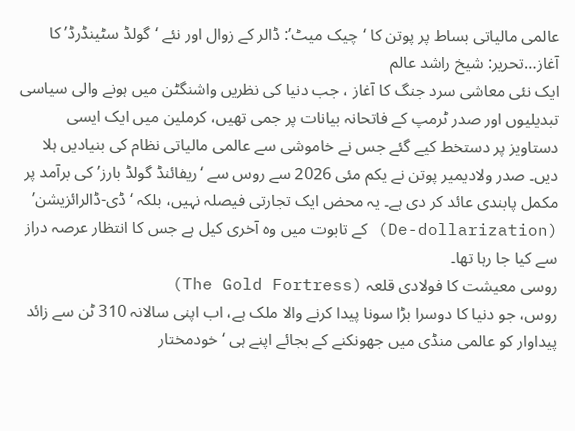عالمی مالیاتی بساط پر پوتن کا ‘چیک میٹ’: ڈالر کے زوال اور نئے ‘گولڈ سٹینڈرڈ’ کا آغاز…تحریر: شیخ راشد عالم
ایک نئی معاشی سرد جنگ کا آغاز ، جب دنیا کی نظریں واشنگٹن میں ہونے والی سیاسی تبدیلیوں اور صدر ٹرمپ کے فاتحانہ بیانات پر جمی تھیں، کرملین میں ایک ایسی دستاویز پر دستخط کیے گئے جس نے خاموشی سے عالمی مالیاتی نظام کی بنیادیں ہلا دیں۔ صدر ولادیمیر پوتن نے یکم مئی 2026 سے روس سے ‘ریفائنڈ گولڈ بارز’ کی برآمد پر مکمل پابندی عائد کر دی ہے۔ یہ محض ایک تجارتی فیصلہ نہیں، بلکہ ‘ڈی-ڈالرائزیشن’ (De-dollarization) کے تابوت میں وہ آخری کیل ہے جس کا انتظار عرصہ دراز سے کیا جا رہا تھا۔
روسی معیشت کا فولادی قلعہ (The Gold Fortress)
روس، جو دنیا کا دوسرا بڑا سونا پیدا کرنے والا ملک ہے، اب اپنی سالانہ 310 ٹن سے زائد پیداوار کو عالمی منڈی میں جھونکنے کے بجائے اپنے ہی ‘خودمختار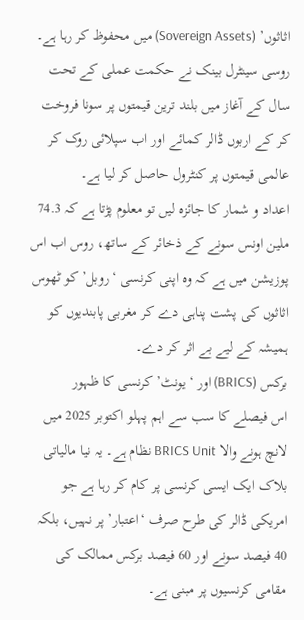اثاثوں’ (Sovereign Assets) میں محفوظ کر رہا ہے۔
روسی سینٹرل بینک نے حکمت عملی کے تحت سال کے آغاز میں بلند ترین قیمتوں پر سونا فروخت کر کے اربوں ڈالر کمائے اور اب سپلائی روک کر عالمی قیمتوں پر کنٹرول حاصل کر لیا ہے۔
اعداد و شمار کا جائزہ لیں تو معلوم پڑتا ہے کہ 74.3 ملین اونس سونے کے ذخائر کے ساتھ، روس اب اس پوزیشن میں ہے کہ وہ اپنی کرنسی ‘روبل’ کو ٹھوس اثاثوں کی پشت پناہی دے کر مغربی پابندیوں کو ہمیشہ کے لیے بے اثر کر دے۔
برکس (BRICS) اور ‘یونٹ’ کرنسی کا ظہور
اس فیصلے کا سب سے اہم پہلو اکتوبر 2025 میں لانچ ہونے والا BRICS Unit نظام ہے۔ یہ نیا مالیاتی بلاک ایک ایسی کرنسی پر کام کر رہا ہے جو امریکی ڈالر کی طرح صرف ‘اعتبار’ پر نہیں، بلکہ 40 فیصد سونے اور 60 فیصد برکس ممالک کی مقامی کرنسیوں پر مبنی ہے۔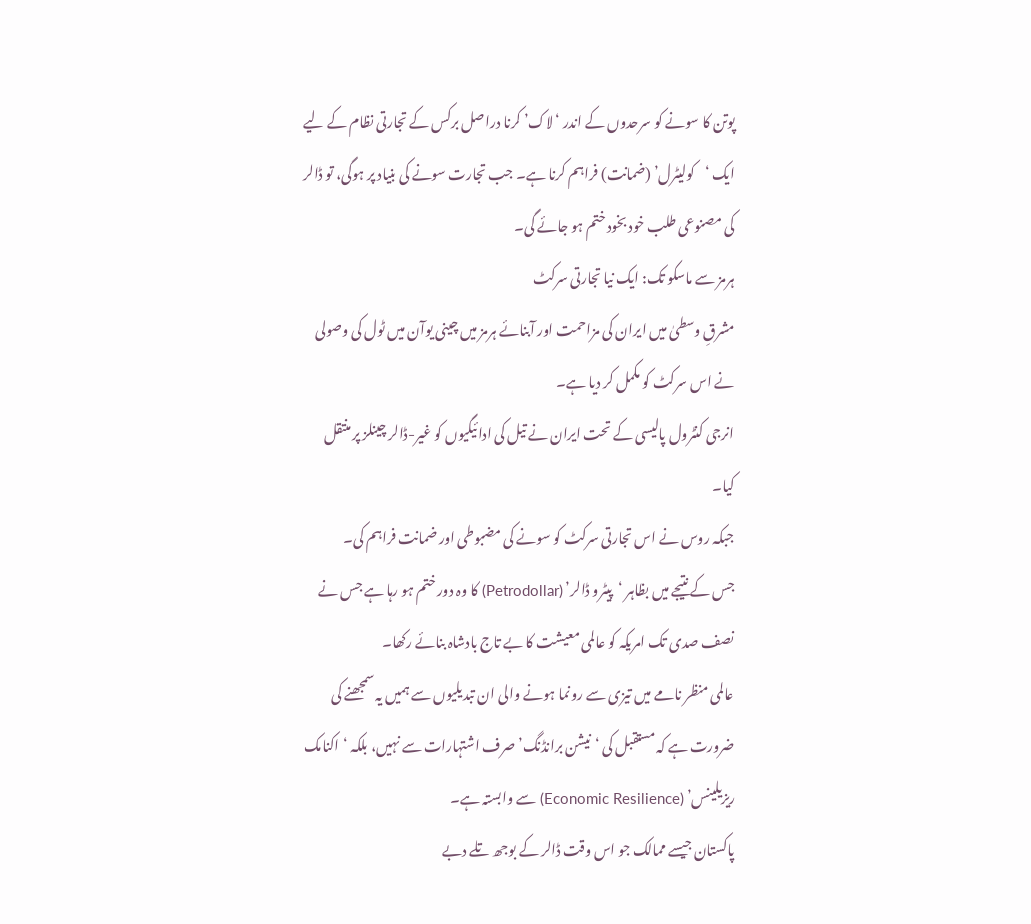پوتن کا سونے کو سرحدوں کے اندر ‘لاک’ کرنا دراصل برکس کے تجارتی نظام کے لیے ایک ‘کولیٹرل’ (ضمانت) فراہم کرنا ہے۔ جب تجارت سونے کی بنیاد پر ہوگی، تو ڈالر کی مصنوعی طلب خود بخود ختم ہو جائے گی۔
ہرمز سے ماسکو تک: ایک نیا تجارتی سرکٹ
مشرقِ وسطیٰ میں ایران کی مزاحمت اور آبنائے ہرمز میں چینی یوآن میں ٹول کی وصولی نے اس سرکٹ کو مکمل کر دیا ہے۔
انرجی کنٹرول پالیسی کے تحت ایران نے تیل کی ادائیگیوں کو غیر-ڈالر چینلز پر منتقل کیا۔
جبکہ روس نے اس تجارتی سرکٹ کو سونے کی مضبوطی اور ضمانت فراہم کی۔
جس کے نتیجے میں بظاہر ‘پیٹرو ڈالر’ (Petrodollar) کا وہ دور ختم ہو رہا ہے جس نے نصف صدی تک امریکہ کو عالمی معیشت کا بے تاج بادشاہ بنائے رکھا۔
عالمی منظر نامے میں تیزی سے رونما ہونے والی ان تبدیلیوں سے ہمیں یہ سمجھنے کی ضرورت ہے کہ مستقبل کی ‘نیشن برانڈنگ’ صرف اشتہارات سے نہیں، بلکہ ‘اکنامک ریزیلینس’ (Economic Resilience) سے وابستہ ہے۔
پاکستان جیسے ممالک جو اس وقت ڈالر کے بوجھ تلے دبے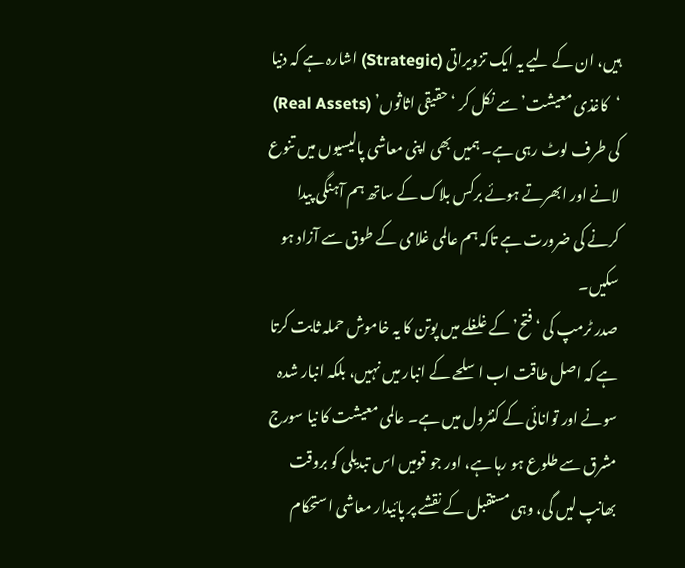ہیں، ان کے لیے یہ ایک تزویراتی (Strategic) اشارہ ہے کہ دنیا ‘کاغذی معیشت’ سے نکل کر ‘حقیقی اثاثوں’ (Real Assets) کی طرف لوٹ رہی ہے۔ ہمیں بھی اپنی معاشی پالیسیوں میں تنوع لانے اور ابھرتے ہوئے برکس بلاک کے ساتھ ہم آہنگی پیدا کرنے کی ضرورت ہے تاکہ ہم عالمی غلامی کے طوق سے آزاد ہو سکیں۔
صدر ٹرمپ کی ‘فتح’ کے غلغلے میں پوتن کا یہ خاموش حملہ ثابت کرتا ہے کہ اصل طاقت اب اسلحے کے انبار میں نہیں، بلکہ انبار شدہ سونے اور توانائی کے کنٹرول میں ہے۔ عالمی معیشت کا نیا سورج مشرق سے طلوع ہو رہا ہے، اور جو قومیں اس تبدیلی کو بروقت بھانپ لیں گی، وہی مستقبل کے نقشے پر پائیدار معاشی استحکام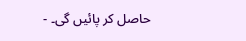حاصل کر پائیں گی۔ -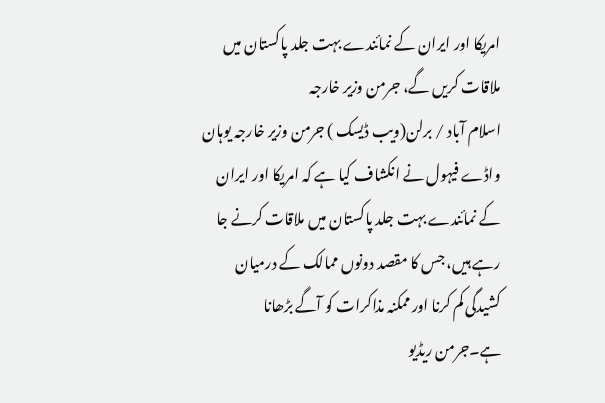امریکا اور ایران کے نمائندے بہت جلد پاکستان میں ملاقات کریں گے، جرمن وزیر خارجہ
اسلام آباد / برلن(ویب ڈیسک ) جرمن وزیر خارجہ یوہان واڈے فیہول نے انکشاف کیا ہے کہ امریکا اور ایران کے نمائندے بہت جلد پاکستان میں ملاقات کرنے جا رہے ہیں، جس کا مقصد دونوں ممالک کے درمیان کشیدگی کم کرنا اور ممکنہ مذاکرات کو آگے بڑھانا ہے۔جرمن ریڈیو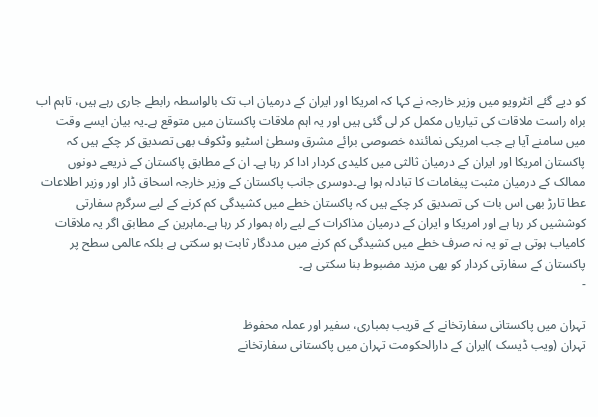کو دیے گئے انٹرویو میں وزیر خارجہ نے کہا کہ امریکا اور ایران کے درمیان اب تک بالواسطہ رابطے جاری رہے ہیں، تاہم اب براہ راست ملاقات کی تیاریاں مکمل کر لی گئی ہیں اور یہ اہم ملاقات پاکستان میں متوقع ہے۔یہ بیان ایسے وقت میں سامنے آیا ہے جب امریکی نمائندہ خصوصی برائے مشرق وسطیٰ اسٹیو وٹکوف بھی تصدیق کر چکے ہیں کہ پاکستان امریکا اور ایران کے درمیان ثالثی میں کلیدی کردار ادا کر رہا ہے۔ ان کے مطابق پاکستان کے ذریعے دونوں ممالک کے درمیان مثبت پیغامات کا تبادلہ ہوا ہے۔دوسری جانب پاکستان کے وزیر خارجہ اسحاق ڈار اور وزیر اطلاعات عطا تارڑ بھی اس بات کی تصدیق کر چکے ہیں کہ پاکستان خطے میں کشیدگی کم کرنے کے لیے سرگرم سفارتی کوششیں کر رہا ہے اور امریکا و ایران کے درمیان مذاکرات کے لیے راہ ہموار کر رہا ہے۔ماہرین کے مطابق اگر یہ ملاقات کامیاب ہوتی ہے تو یہ نہ صرف خطے میں کشیدگی کم کرنے میں مددگار ثابت ہو سکتی ہے بلکہ عالمی سطح پر پاکستان کے سفارتی کردار کو بھی مزید مضبوط بنا سکتی ہے۔
-

تہران میں پاکستانی سفارتخانے کے قریب بمباری، سفیر اور عملہ محفوظ
تہران (ویب ڈیسک )ایران کے دارالحکومت تہران میں پاکستانی سفارتخانے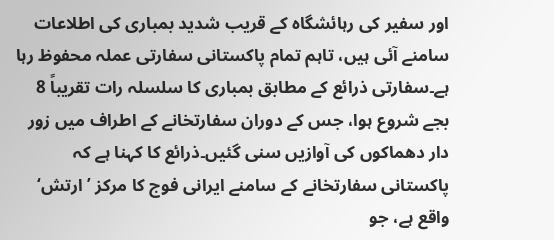اور سفیر کی رہائشگاہ کے قریب شدید بمباری کی اطلاعات سامنے آئی ہیں، تاہم تمام پاکستانی سفارتی عملہ محفوظ رہا ہے۔سفارتی ذرائع کے مطابق بمباری کا سلسلہ رات تقریباً 8 بجے شروع ہوا، جس کے دوران سفارتخانے کے اطراف میں زور دار دھماکوں کی آوازیں سنی گئیں۔ذرائع کا کہنا ہے کہ پاکستانی سفارتخانے کے سامنے ایرانی فوج کا مرکز ’ارتش‘ واقع ہے، جو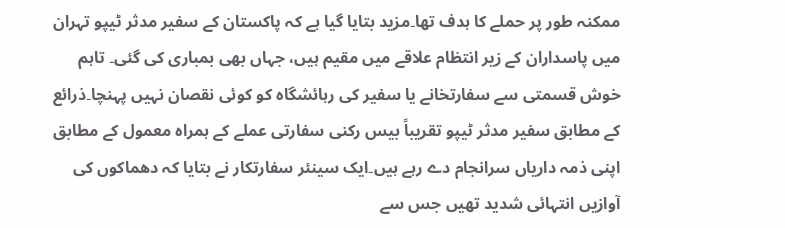ممکنہ طور پر حملے کا ہدف تھا۔مزید بتایا گیا ہے کہ پاکستان کے سفیر مدثر ٹیپو تہران میں پاسداران کے زیر انتظام علاقے میں مقیم ہیں، جہاں بھی بمباری کی گئی۔ تاہم خوش قسمتی سے سفارتخانے یا سفیر کی رہائشگاہ کو کوئی نقصان نہیں پہنچا۔ذرائع کے مطابق سفیر مدثر ٹیپو تقریباً بیس رکنی سفارتی عملے کے ہمراہ معمول کے مطابق اپنی ذمہ داریاں سرانجام دے رہے ہیں۔ایک سینئر سفارتکار نے بتایا کہ دھماکوں کی آوازیں انتہائی شدید تھیں جس سے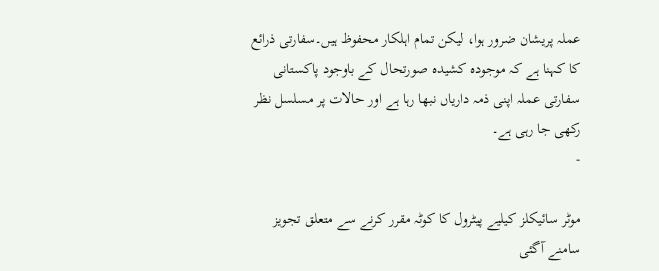عملہ پریشان ضرور ہوا، لیکن تمام اہلکار محفوظ ہیں۔سفارتی ذرائع کا کہنا ہے کہ موجودہ کشیدہ صورتحال کے باوجود پاکستانی سفارتی عملہ اپنی ذمہ داریاں نبھا رہا ہے اور حالات پر مسلسل نظر رکھی جا رہی ہے۔
-

موٹر سائیکلز کیلیے پیٹرول کا کوٹہ مقرر کرنے سے متعلق تجویز سامنے آگئی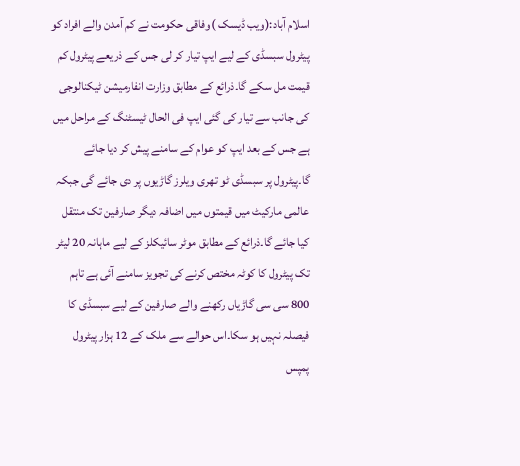اسلام آباد:(ویب ڈیسک )وفاقی حکومت نے کم آمدن والے افراد کو پیٹرول سبسڈی کے لیے ایپ تیار کر لی جس کے ذریعے پیٹرول کم قیمت مل سکے گا۔ذرائع کے مطابق وزارت انفارمیشن ٹیکنالوجی کی جانب سے تیار کی گئی ایپ فی الحال ٹیسٹنگ کے مراحل میں ہے جس کے بعد ایپ کو عوام کے سامنے پیش کر دیا جائے گا۔پیٹرول پر سبسڈی ٹو تھری ویلرز گاڑیوں پر دی جائے گی جبکہ عالمی مارکیٹ میں قیمتوں میں اضافہ دیگر صارفین تک منتقل کیا جائے گا۔ذرائع کے مطابق موٹر سائیکلز کے لیے ماہانہ 20 لیٹر تک پیٹرول کا کوٹہ مختص کرنے کی تجویز سامنے آئی ہے تاہم 800 سی سی گاڑیاں رکھنے والے صارفین کے لیے سبسڈی کا فیصلہ نہیں ہو سکا۔اس حوالے سے ملک کے 12 ہزار پیٹرول پمپس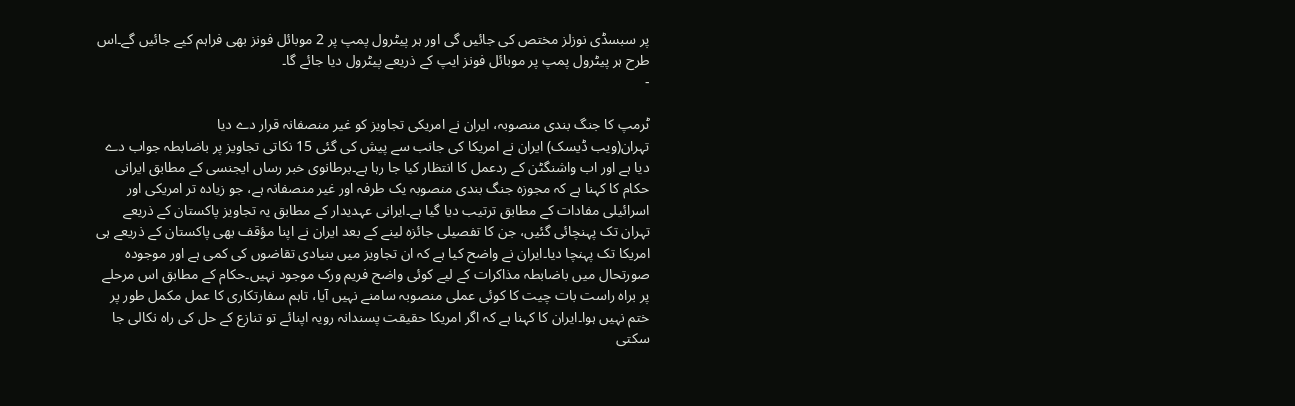پر سبسڈی نوزلز مختص کی جائیں گی اور ہر پیٹرول پمپ پر 2 موبائل فونز بھی فراہم کیے جائیں گے۔اس طرح ہر پیٹرول پمپ پر موبائل فونز ایپ کے ذریعے پیٹرول دیا جائے گا۔
-

ٹرمپ کا جنگ بندی منصوبہ، ایران نے امریکی تجاویز کو غیر منصفانہ قرار دے دیا
تہران(ویب ڈیسک) ایران نے امریکا کی جانب سے پیش کی گئی 15 نکاتی تجاویز پر باضابطہ جواب دے دیا ہے اور اب واشنگٹن کے ردعمل کا انتظار کیا جا رہا ہے۔برطانوی خبر رساں ایجنسی کے مطابق ایرانی حکام کا کہنا ہے کہ مجوزہ جنگ بندی منصوبہ یک طرفہ اور غیر منصفانہ ہے، جو زیادہ تر امریکی اور اسرائیلی مفادات کے مطابق ترتیب دیا گیا ہے۔ایرانی عہدیدار کے مطابق یہ تجاویز پاکستان کے ذریعے تہران تک پہنچائی گئیں، جن کا تفصیلی جائزہ لینے کے بعد ایران نے اپنا مؤقف بھی پاکستان کے ذریعے ہی امریکا تک پہنچا دیا۔ایران نے واضح کیا ہے کہ ان تجاویز میں بنیادی تقاضوں کی کمی ہے اور موجودہ صورتحال میں باضابطہ مذاکرات کے لیے کوئی واضح فریم ورک موجود نہیں۔حکام کے مطابق اس مرحلے پر براہ راست بات چیت کا کوئی عملی منصوبہ سامنے نہیں آیا، تاہم سفارتکاری کا عمل مکمل طور پر ختم نہیں ہوا۔ایران کا کہنا ہے کہ اگر امریکا حقیقت پسندانہ رویہ اپنائے تو تنازع کے حل کی راہ نکالی جا سکتی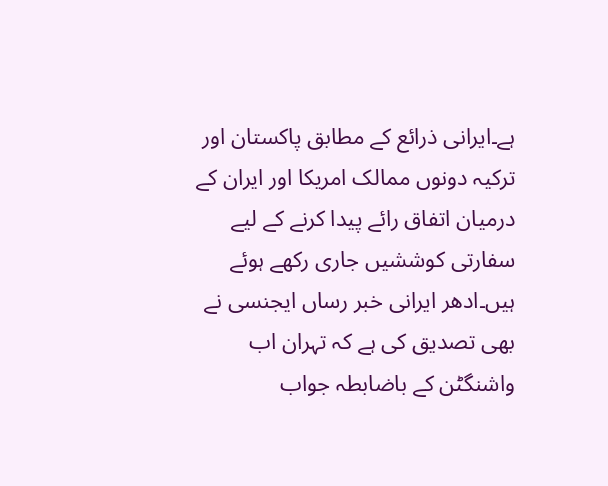ہے۔ایرانی ذرائع کے مطابق پاکستان اور ترکیہ دونوں ممالک امریکا اور ایران کے درمیان اتفاق رائے پیدا کرنے کے لیے سفارتی کوششیں جاری رکھے ہوئے ہیں۔ادھر ایرانی خبر رساں ایجنسی نے بھی تصدیق کی ہے کہ تہران اب واشنگٹن کے باضابطہ جواب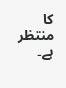کا منتظر ہے۔